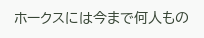ホークスには今まで何人もの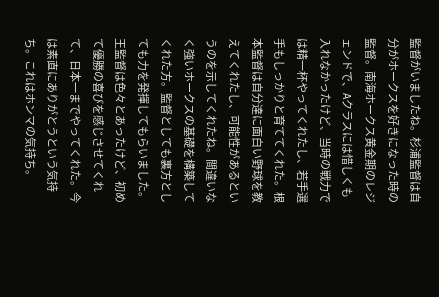監督がいましたね。杉浦監督は自分がホークスを好きになった時の監督。南海ホークス黄金期のレジェンドで、Aクラスには惜しくも入れなかったけど、当時の戦力では精一杯やってくれたし、若手選手もしっかりと育ててくれた。根本監督は自分達に面白い野球を教えてくれたし、可能性があるというのを示してくれたね。間違いなく強いホークスの基礎を構築してくれた方。監督としても裏方としても力を発揮してもらいました。王監督は色々とあったけど、初めて優勝の喜びを感じさせてくれて、日本一までやってくれた。今は素直にありがとうという気持ち。これはホンマの気持ち。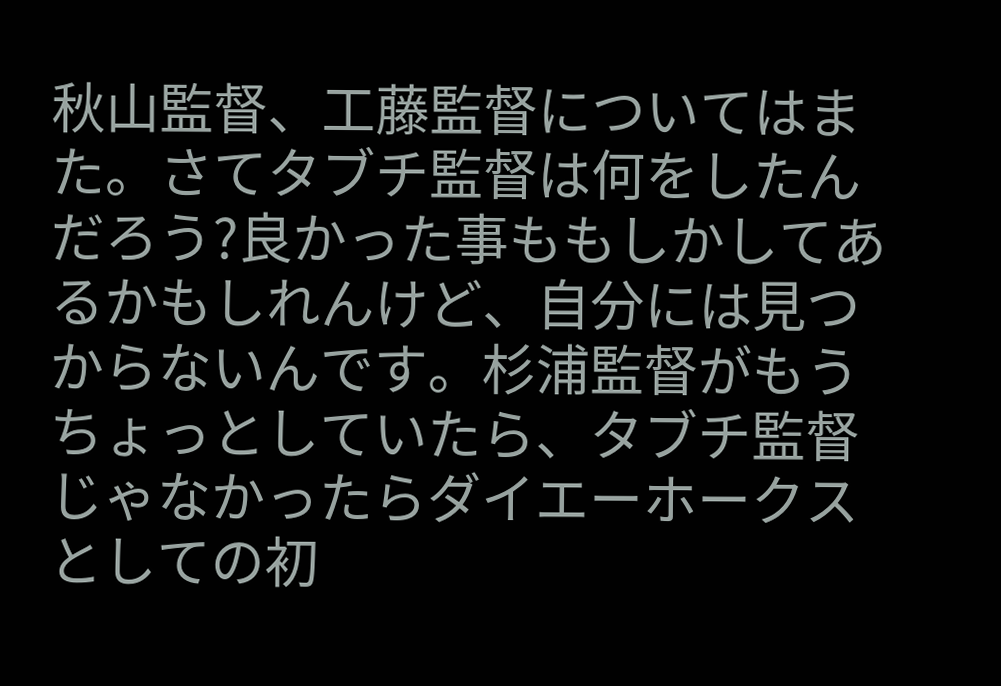秋山監督、工藤監督についてはまた。さてタブチ監督は何をしたんだろう?良かった事ももしかしてあるかもしれんけど、自分には見つからないんです。杉浦監督がもうちょっとしていたら、タブチ監督じゃなかったらダイエーホークスとしての初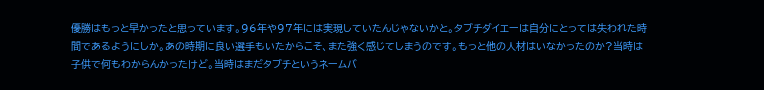優勝はもっと早かったと思っています。96年や97年には実現していたんじゃないかと。タブチダイエーは自分にとっては失われた時間であるようにしか。あの時期に良い選手もいたからこそ、また強く感じてしまうのです。もっと他の人材はいなかったのか?当時は子供で何もわからんかったけど。当時はまだタブチというネームバ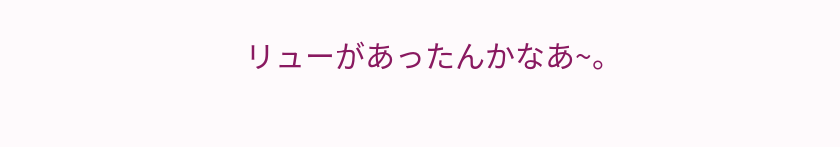リューがあったんかなあ~。